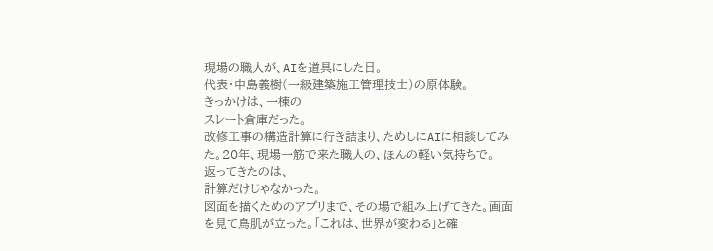現場の職人が、AIを道具にした日。
代表・中島義樹(一級建築施工管理技士)の原体験。
きっかけは、一棟の
スレート倉庫だった。
改修工事の構造計算に行き詰まり、ためしにAIに相談してみた。20年、現場一筋で来た職人の、ほんの軽い気持ちで。
返ってきたのは、
計算だけじゃなかった。
図面を描くためのアプリまで、その場で組み上げてきた。画面を見て鳥肌が立った。「これは、世界が変わる」と確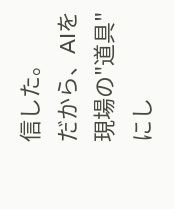信した。
だから、AIを
現場の"道具"にし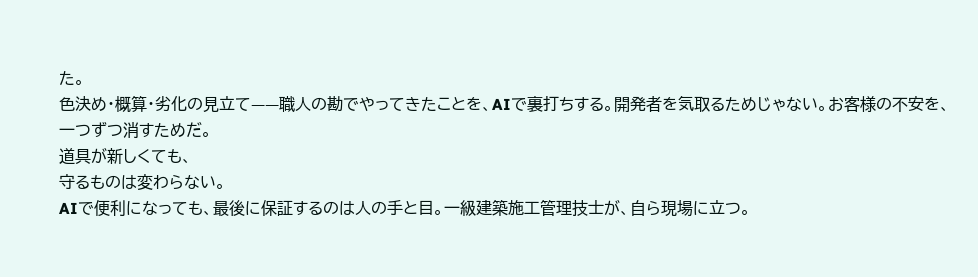た。
色決め・概算・劣化の見立て——職人の勘でやってきたことを、AIで裏打ちする。開発者を気取るためじゃない。お客様の不安を、一つずつ消すためだ。
道具が新しくても、
守るものは変わらない。
AIで便利になっても、最後に保証するのは人の手と目。一級建築施工管理技士が、自ら現場に立つ。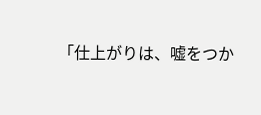「仕上がりは、嘘をつか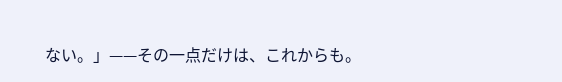ない。」——その一点だけは、これからも。